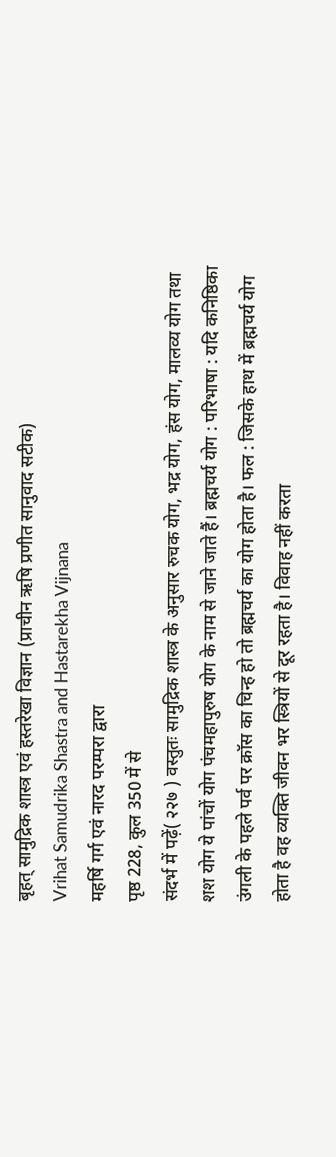बृहत् सामुद्रिक शास्त्र एवं हस्तरेखा विज्ञान (प्राचीन ऋषि प्रणीत सानुवाद सटीक)
Vrihat Samudrika Shastra and Hastarekha Vijnana
महर्षि गर्ग एवं नारद परम्परा द्वारा
पृष्ठ 228, कुल 350 में से
संदर्भ में पढ़ें( २२७ ) वस्तुतः सामुद्रिक शास्त्र के अनुसार रुचक योग, भद्र योग, हंस योग, मालव्य योग तथा शश योग ये पांचों योग पंचमहापुरुष योग के नाम से जाने जाते हैं। ब्रह्मचर्य योग : परिभाषा : यदि कनिष्ठिका उंगली के पहले पर्व पर क्रॉस का चिन्ह हो तो ब्रह्मचर्य का योग होता है। फल : जिसके हाथ में ब्रह्मचर्य योग होता है वह व्यक्ति जीवन भर स्त्रियों से दूर रहता है। विवाह नहीं करता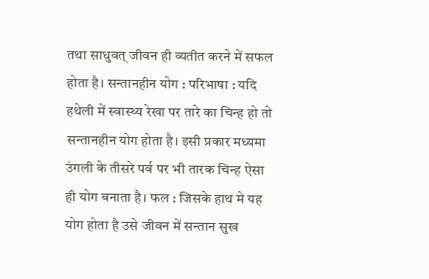तथा साधुवत् जीवन ही व्यतीत करने में सफल होता है। सन्तानहीन योग : परिभाषा : यदि हथेली में स्वास्थ्य रेखा पर तारे का चिन्ह हो तो सन्तानहीन योग होता है। इसी प्रकार मध्यमा उंगली के तीसरे पर्व पर भी तारक चिन्ह ऐसा ही योग बनाता है। फल : जिसके हाथ मे यह योग होता है उसे जीवन में सन्तान सुख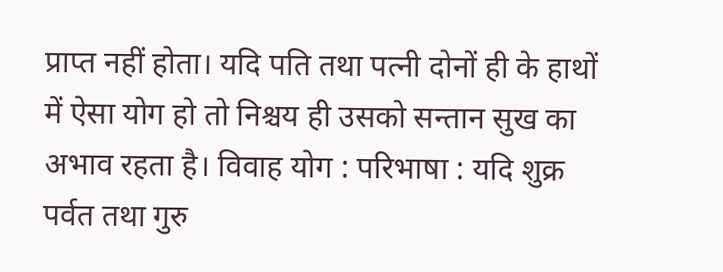प्राप्त नहीं होता। यदि पति तथा पत्नी दोनों ही के हाथों में ऐसा योग हो तो निश्चय ही उसको सन्तान सुख का अभाव रहता है। विवाह योग : परिभाषा : यदि शुक्र पर्वत तथा गुरु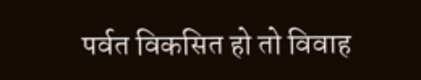पर्वत विकसित हो तो विवाह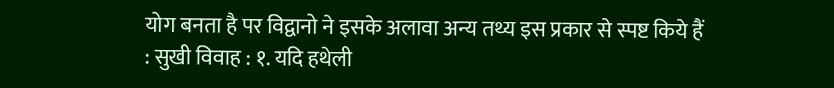योग बनता है पर विद्वानो ने इसके अलावा अन्य तथ्य इस प्रकार से स्पष्ट किये हैं : सुखी विवाह : १. यदि हथेली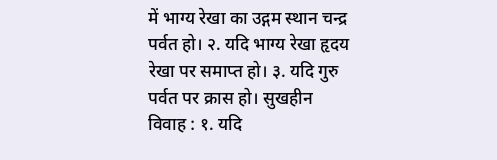में भाग्य रेखा का उद्गम स्थान चन्द्र पर्वत हो। २. यदि भाग्य रेखा हृदय रेखा पर समाप्त हो। ३. यदि गुरु पर्वत पर क्रास हो। सुखहीन विवाह : १. यदि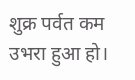शुक्र पर्वत कम उभरा हुआ हो।